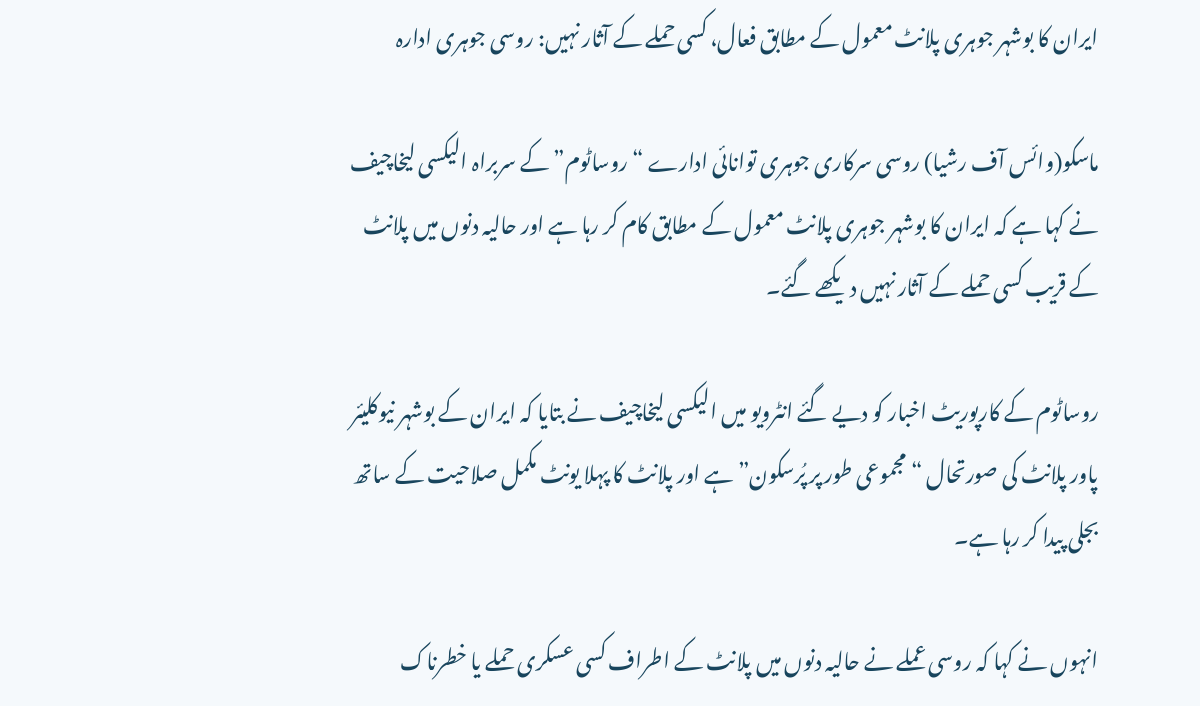ایران کا بوشہر جوہری پلانٹ معمول کے مطابق فعال، کسی حملے کے آثار نہیں: روسی جوہری ادارہ

ماسکو(وائس آف رشیا) روسی سرکاری جوہری توانائی ادارے “روساٹوم” کے سربراہ الیکسی لیخاچیف نے کہا ہے کہ ایران کا بوشہر جوہری پلانٹ معمول کے مطابق کام کر رہا ہے اور حالیہ دنوں میں پلانٹ کے قریب کسی حملے کے آثار نہیں دیکھے گئے۔

روساٹوم کے کارپوریٹ اخبار کو دیے گئے انٹرویو میں الیکسی لیخاچیف نے بتایا کہ ایران کے بوشہر نیوکلیئر پاور پلانٹ کی صورتحال “مجموعی طور پر پُرسکون” ہے اور پلانٹ کا پہلا یونٹ مکمل صلاحیت کے ساتھ بجلی پیدا کر رہا ہے۔

انہوں نے کہا کہ روسی عملے نے حالیہ دنوں میں پلانٹ کے اطراف کسی عسکری حملے یا خطرناک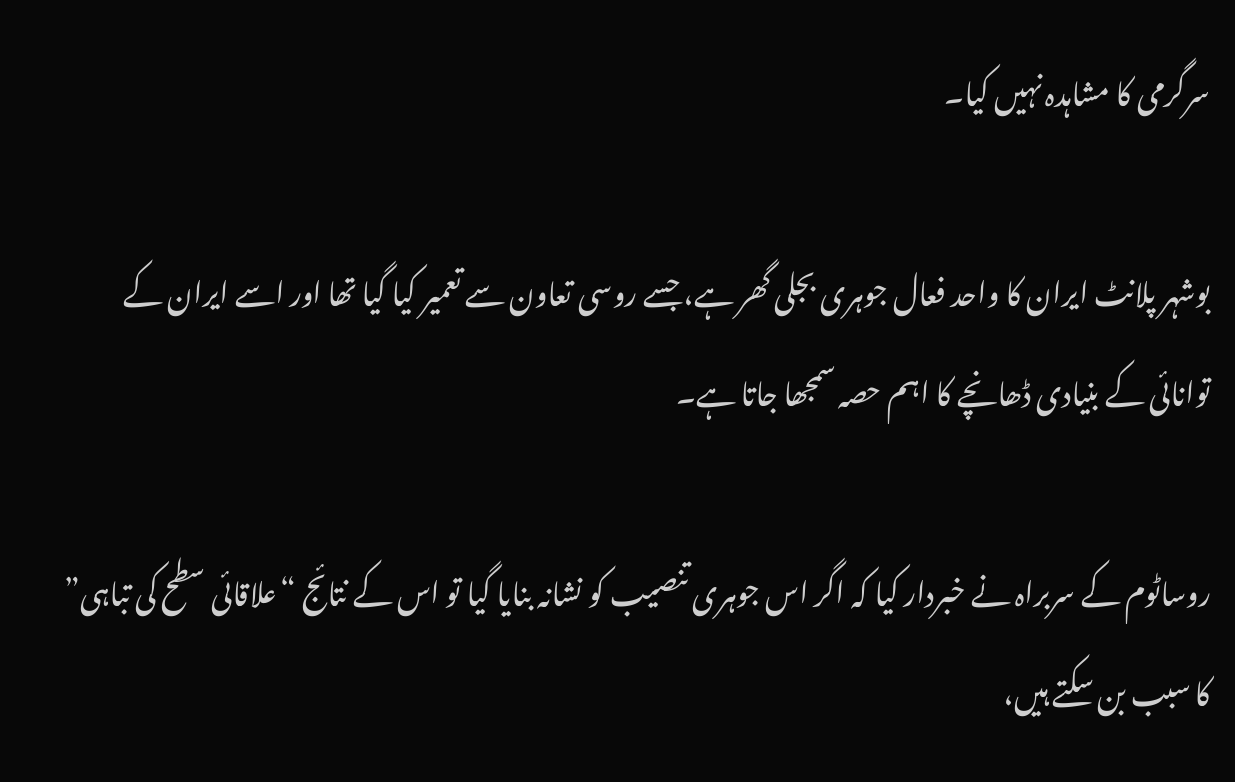سرگرمی کا مشاہدہ نہیں کیا۔

بوشہر پلانٹ ایران کا واحد فعال جوہری بجلی گھر ہے، جسے روسی تعاون سے تعمیر کیا گیا تھا اور اسے ایران کے توانائی کے بنیادی ڈھانچے کا اہم حصہ سمجھا جاتا ہے۔

روساٹوم کے سربراہ نے خبردار کیا کہ اگر اس جوہری تنصیب کو نشانہ بنایا گیا تو اس کے نتائج “علاقائی سطح کی تباہی” کا سبب بن سکتے ہیں،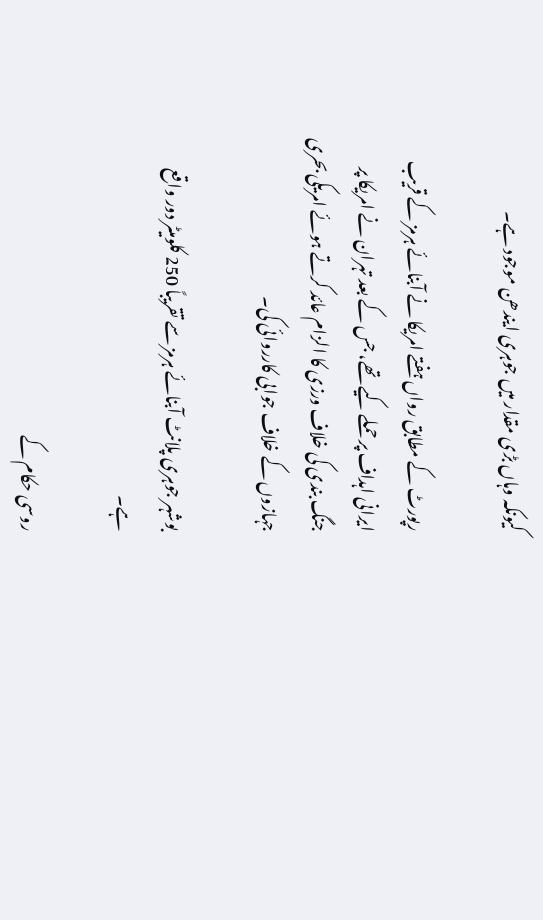کیونکہ وہاں بڑی مقدار میں جوہری ایندھن موجود ہے۔

رپورٹ کے مطابق رواں ہفتے امریکا نے آبنائے ہرمز کے قریب ایرانی اہداف پر حملے کیے تھے، جس کے بعد تہران نے امریکا پر جنگ بندی کی خلاف ورزی کا الزام عائد کرتے ہوئے امریکی بحری جہازوں کے خلاف جوابی کارروائی کی۔

بوشہر جوہری پلانٹ آبنائے ہرمز سے تقریباً 250 کلومیٹر دور واقع ہے۔

روسی حکام کے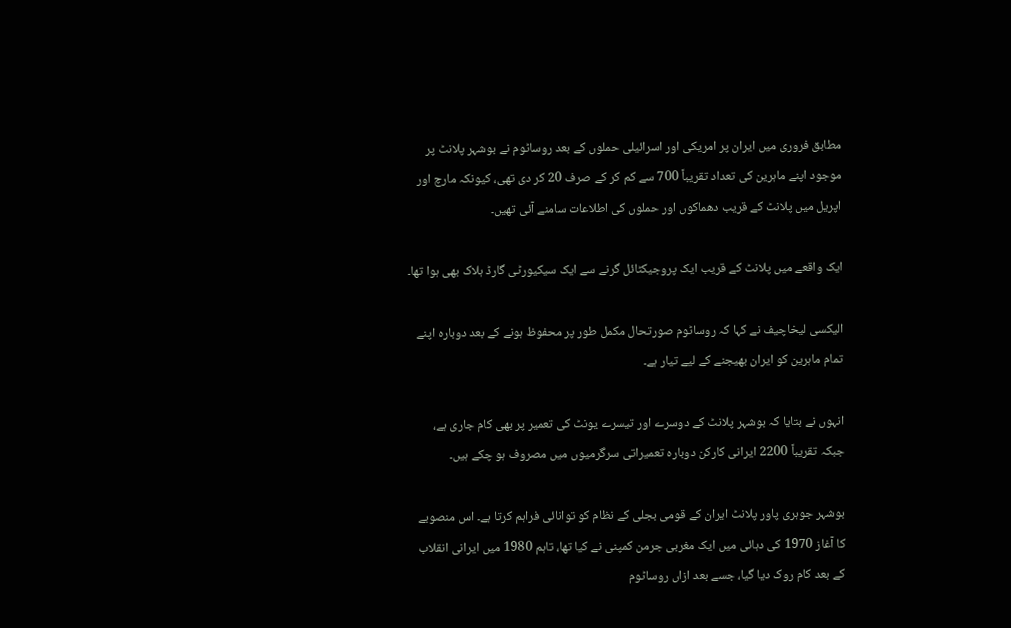مطابق فروری میں ایران پر امریکی اور اسرائیلی حملوں کے بعد روساٹوم نے بوشہر پلانٹ پر موجود اپنے ماہرین کی تعداد تقریباً 700 سے کم کر کے صرف 20 کر دی تھی، کیونکہ مارچ اور اپریل میں پلانٹ کے قریب دھماکوں اور حملوں کی اطلاعات سامنے آئی تھیں۔

ایک واقعے میں پلانٹ کے قریب ایک پروجیکٹائل گرنے سے ایک سیکیورٹی گارڈ ہلاک بھی ہوا تھا۔

الیکسی لیخاچیف نے کہا کہ روساٹوم صورتحال مکمل طور پر محفوظ ہونے کے بعد دوبارہ اپنے تمام ماہرین کو ایران بھیجنے کے لیے تیار ہے۔

انہوں نے بتایا کہ بوشہر پلانٹ کے دوسرے اور تیسرے یونٹ کی تعمیر پر بھی کام جاری ہے، جبکہ تقریباً 2200 ایرانی کارکن دوبارہ تعمیراتی سرگرمیوں میں مصروف ہو چکے ہیں۔

بوشہر جوہری پاور پلانٹ ایران کے قومی بجلی کے نظام کو توانائی فراہم کرتا ہے۔ اس منصوبے کا آغاز 1970 کی دہائی میں ایک مغربی جرمن کمپنی نے کیا تھا، تاہم 1980 میں ایرانی انقلاب کے بعد کام روک دیا گیا، جسے بعد ازاں روساٹوم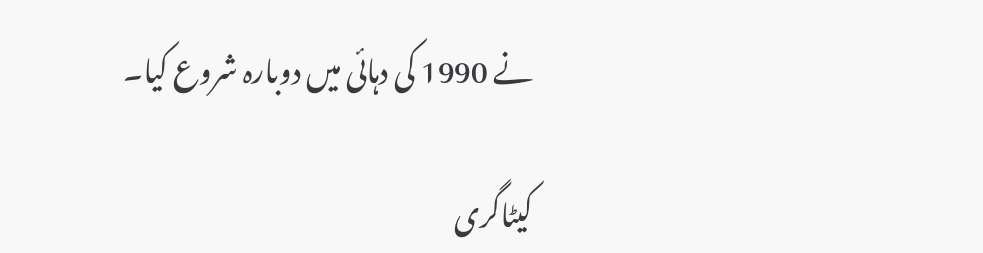نے 1990 کی دہائی میں دوبارہ شروع کیا۔

کیٹاگری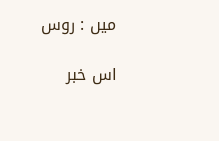میں : روس

اس خبر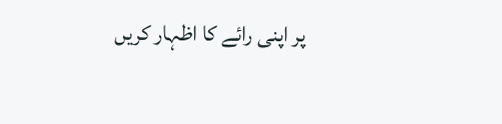پر اپنی رائے کا اظہار کریں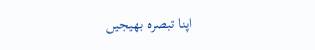اپنا تبصرہ بھیجیں